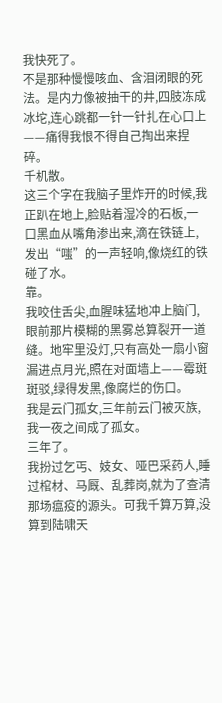我快死了。
不是那种慢慢咳血、含泪闭眼的死法。是内力像被抽干的井,四肢冻成冰坨,连心跳都一针一针扎在心口上——痛得我恨不得自己掏出来捏碎。
千机散。
这三个字在我脑子里炸开的时候,我正趴在地上,脸贴着湿冷的石板,一口黑血从嘴角渗出来,滴在铁链上,发出“嗤”的一声轻响,像烧红的铁碰了水。
靠。
我咬住舌尖,血腥味猛地冲上脑门,眼前那片模糊的黑雾总算裂开一道缝。地牢里没灯,只有高处一扇小窗漏进点月光,照在对面墙上——霉斑斑驳,绿得发黑,像腐烂的伤口。
我是云门孤女,三年前云门被灭族,我一夜之间成了孤女。
三年了。
我扮过乞丐、妓女、哑巴采药人,睡过棺材、马厩、乱葬岗,就为了查清那场瘟疫的源头。可我千算万算,没算到陆啸天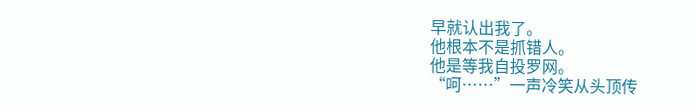早就认出我了。
他根本不是抓错人。
他是等我自投罗网。
“呵……”一声冷笑从头顶传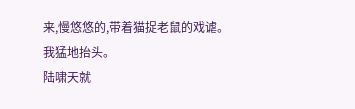来,慢悠悠的,带着猫捉老鼠的戏谑。
我猛地抬头。
陆啸天就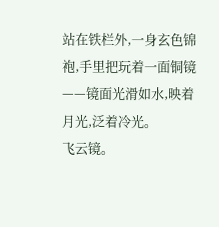站在铁栏外,一身玄色锦袍,手里把玩着一面铜镜——镜面光滑如水,映着月光,泛着冷光。
飞云镜。